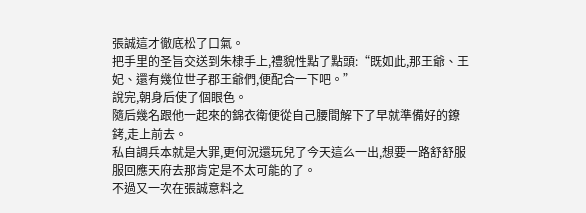張誠這才徹底松了口氣。
把手里的圣旨交送到朱棣手上,禮貌性點了點頭:“既如此,那王爺、王妃、還有幾位世子郡王爺們,便配合一下吧。”
說完,朝身后使了個眼色。
隨后幾名跟他一起來的錦衣衛便從自己腰間解下了早就準備好的鐐銬,走上前去。
私自調兵本就是大罪,更何況還玩兒了今天這么一出,想要一路舒舒服服回應天府去那肯定是不太可能的了。
不過又一次在張誠意料之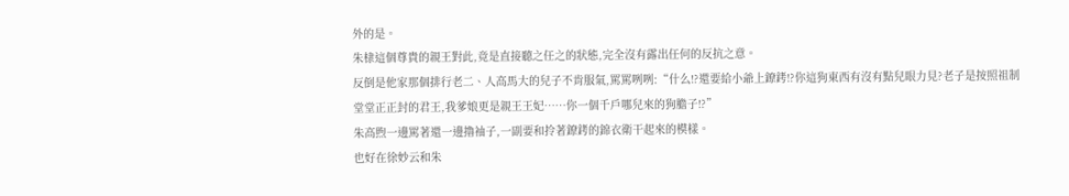外的是。
朱棣這個尊貴的親王對此,竟是直接聽之任之的狀態,完全沒有露出任何的反抗之意。
反倒是他家那個排行老二、人高馬大的兒子不肯服氣,罵罵咧咧:“什么!?還要給小爺上鐐銬!?你這狗東西有沒有點兒眼力見?老子是按照祖制堂堂正正封的君王,我爹娘更是親王王妃……你一個千戶哪兒來的狗膽子!?”
朱高煦一邊罵著還一邊擼袖子,一副要和拎著鐐銬的錦衣衛干起來的模樣。
也好在徐妙云和朱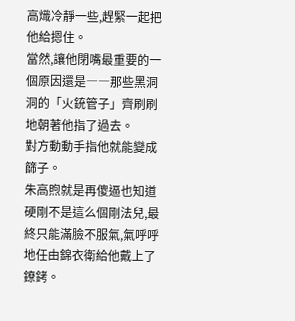高熾冷靜一些,趕緊一起把他給摁住。
當然,讓他閉嘴最重要的一個原因還是――那些黑洞洞的「火銃管子」齊刷刷地朝著他指了過去。
對方動動手指他就能變成篩子。
朱高煦就是再傻逼也知道硬剛不是這么個剛法兒,最終只能滿臉不服氣,氣呼呼地任由錦衣衛給他戴上了鐐銬。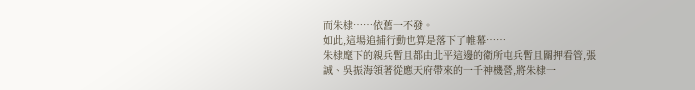而朱棣……依舊一不發。
如此,這場追捕行動也算是落下了帷幕……
朱棣麾下的親兵暫且都由北平這邊的衛所屯兵暫且關押看管,張誠、吳振海領著從應天府帶來的一千神機營,將朱棣一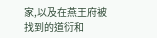家,以及在燕王府被找到的道衍和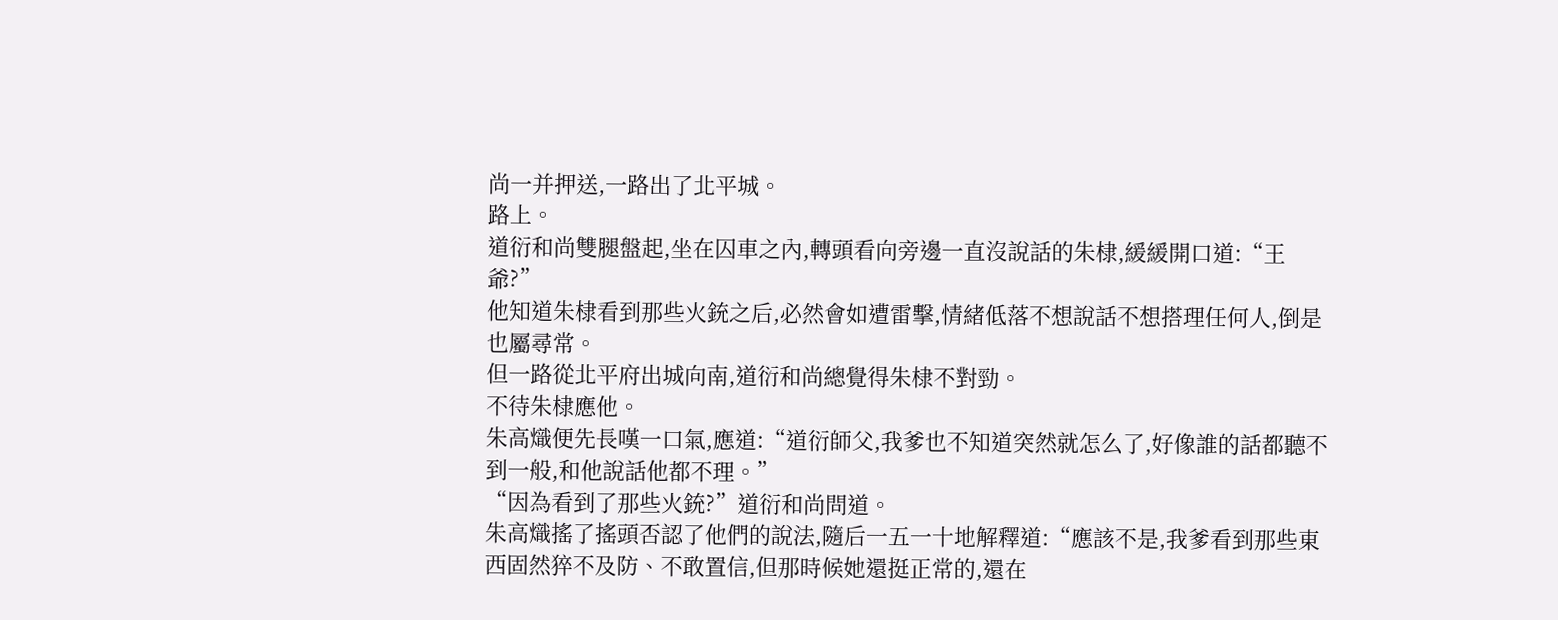尚一并押送,一路出了北平城。
路上。
道衍和尚雙腿盤起,坐在囚車之內,轉頭看向旁邊一直沒說話的朱棣,緩緩開口道:“王爺?”
他知道朱棣看到那些火銃之后,必然會如遭雷擊,情緒低落不想說話不想搭理任何人,倒是也屬尋常。
但一路從北平府出城向南,道衍和尚總覺得朱棣不對勁。
不待朱棣應他。
朱高熾便先長嘆一口氣,應道:“道衍師父,我爹也不知道突然就怎么了,好像誰的話都聽不到一般,和他說話他都不理。”
“因為看到了那些火銃?”道衍和尚問道。
朱高熾搖了搖頭否認了他們的說法,隨后一五一十地解釋道:“應該不是,我爹看到那些東西固然猝不及防、不敢置信,但那時候她還挺正常的,還在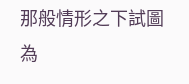那般情形之下試圖為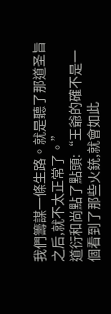我們籌謀一條生路。就是聽了那道圣旨之后,就不太正常了。”
道衍和尚點了點頭:“王爺的確不是一個看到了那些火銃,就會如此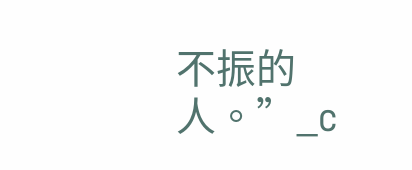不振的人。”_c